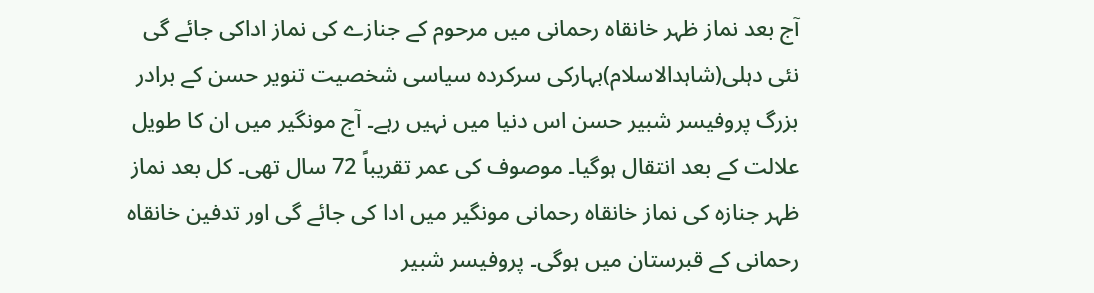آج بعد نماز ظہر خانقاہ رحمانی میں مرحوم کے جنازے کی نماز اداکی جائے گی
نئی دہلی(شاہدالاسلام)بہارکی سرکردہ سیاسی شخصیت تنویر حسن کے برادر بزرگ پروفیسر شبیر حسن اس دنیا میں نہیں رہے۔ آج مونگیر میں ان کا طویل علالت کے بعد انتقال ہوگیا۔ موصوف کی عمر تقریباً 72 سال تھی۔ کل بعد نماز ظہر جنازہ کی نماز خانقاہ رحمانی مونگیر میں ادا کی جائے گی اور تدفین خانقاہ رحمانی کے قبرستان میں ہوگی۔ پروفیسر شبیر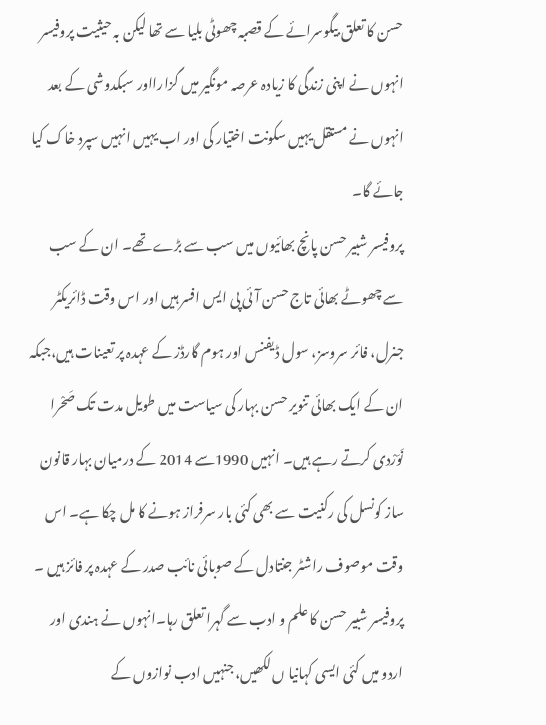حسن کا تعلق بیگوسرائے کے قصبہ چھوٹی بلیا سے تھا لیکن بہ حیثیت پروفیسر انہوں نے اپنی زندگی کا زیادہ عرصہ مونگیر میں گزارااور سبکدوشی کے بعد انہوں نے مستقل یہیں سکونت اختیار کی اور اب یہیں انہیں سپرد خاک کیا جائے گا۔
پروفیسر شبیر حسن پانچ بھائیوں میں سب سے بڑے تھے۔ ان کے سب سے چھوٹے بھائی تاج حسن آئی پی ایس افسر ہیں اور اس وقت ڈائریکٹر جنرل، فائر سروسز، سول ڈیفنس اور ہوم گارڈز کے عہدہ پر تعینات ہیں،جبکہ ان کے ایک بھائی تنویر حسن بہار کی سیاست میں طویل مدت تک صَحْرا نَوَرْدی کرتے رہے ہیں۔ انہیں 1990سے 2014 کے درمیان بہار قانون ساز کونسل کی رکنیت سے بھی کئی بار سرفراز ہونے کا مل چکا ہے۔ اس وقت موصوف راشٹر جنتادل کے صوبائی نائب صدر کے عہدہ پر فائز ہیں ۔
پروفیسر شبیر حسن کا علم و ادب سے گہرا تعلق رہا۔انہوں نے ہندی اور اردو میں کئی ایسی کہانیا ں لکھیں، جنہیں ادب نوازوں کے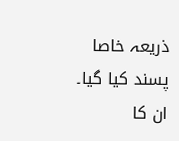ذریعہ خاصا پسند کیا گیا۔ ان کا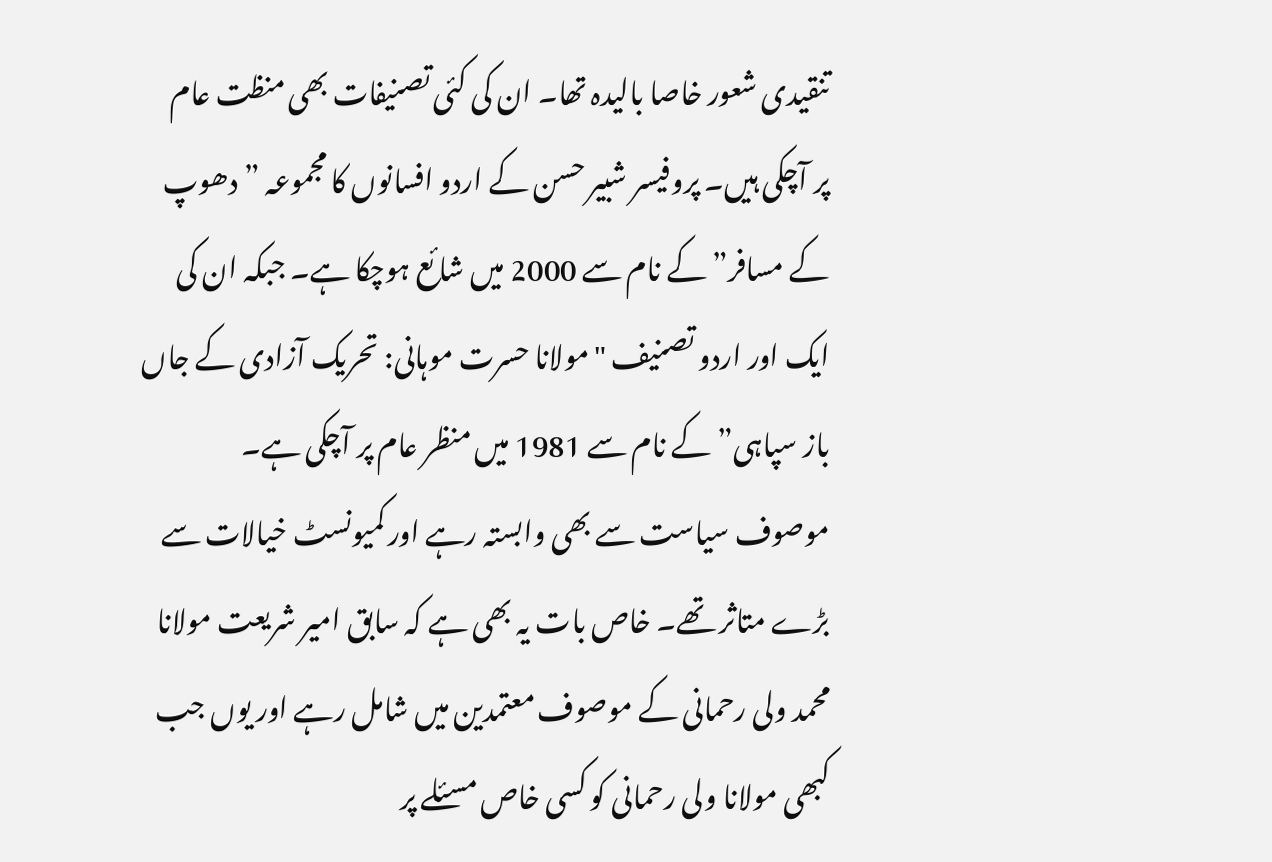تنقیدی شعور خاصا بالیدہ تھا۔ ان کی کئی تصنیفات بھی منظت عام پر آچکی ہیں۔ پروفیسر شبیر حسن کے اردو افسانوں کا مجموعہ ” دھوپ کے مسافر” کے نام سے 2000 میں شائع ہوچکا ہے۔ جبکہ ان کی ایک اور اردو تصنیف "مولانا حسرت موہانی: تحریک آزادی کے جاں باز سپاہی” کے نام سے 1981 میں منظر عام پر آچکی ہے۔
موصوف سیاست سے بھی وابستہ رہے اور کمیونسٹ خیالات سے بڑے متاثر تھے۔ خاص بات یہ بھی ہے کہ سابق امیر شریعت مولانا محمد ولی رحمانی کے موصوف معتمدین میں شامل رہے اور یوں جب کبھی مولانا ولی رحمانی کو کسی خاص مسئلے پر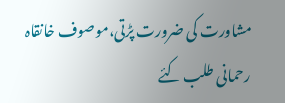مشاورت کی ضرورت پڑتی،موصوف خانقاہ رحمانی طلب کئے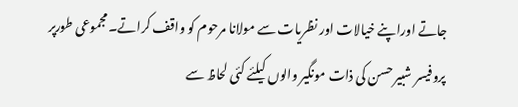جاتے اوراپنے خیالات اور نظریات سے مولانا مرحوم کو واقف کراتے۔ مجموعی طورپر پروفیسر شبیر حسن کی ذات مونگیر والوں کیلئے کئی لحاظ سے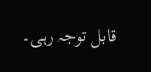قابل توجہ رہی۔